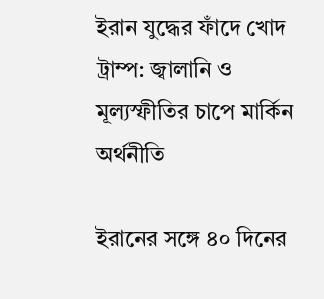ইরান যুদ্ধের ফাঁদে খোদ ট্রাম্প: জ্বালানি ও মূল্যস্ফীতির চাপে মার্কিন অর্থনীতি

ইরানের সঙ্গে ৪০ দিনের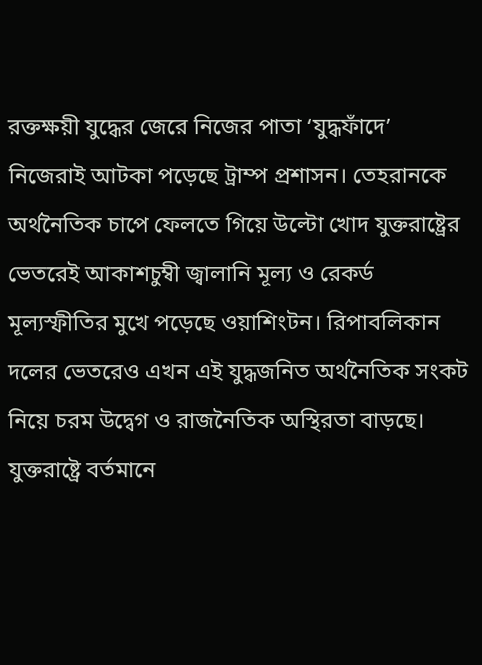রক্তক্ষয়ী যুদ্ধের জেরে নিজের পাতা ‘যুদ্ধফাঁদে’ নিজেরাই আটকা পড়েছে ট্রাম্প প্রশাসন। তেহরানকে অর্থনৈতিক চাপে ফেলতে গিয়ে উল্টো খোদ যুক্তরাষ্ট্রের ভেতরেই আকাশচুম্বী জ্বালানি মূল্য ও রেকর্ড মূল্যস্ফীতির মুখে পড়েছে ওয়াশিংটন। রিপাবলিকান দলের ভেতরেও এখন এই যুদ্ধজনিত অর্থনৈতিক সংকট নিয়ে চরম উদ্বেগ ও রাজনৈতিক অস্থিরতা বাড়ছে।
যুক্তরাষ্ট্রে বর্তমানে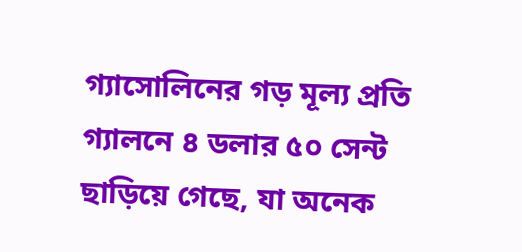গ্যাসোলিনের গড় মূল্য প্রতি গ্যালনে ৪ ডলার ৫০ সেন্ট ছাড়িয়ে গেছে, যা অনেক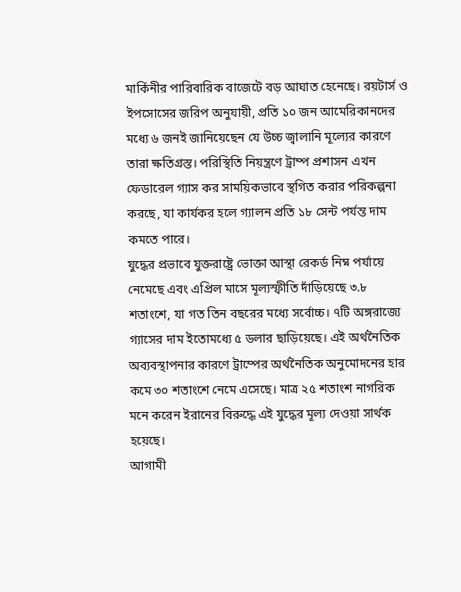মার্কিনীর পারিবারিক বাজেটে বড় আঘাত হেনেছে। রয়টার্স ও ইপসোসের জরিপ অনুযায়ী, প্রতি ১০ জন আমেরিকানদের মধ্যে ৬ জনই জানিয়েছেন যে উচ্চ জ্বালানি মূল্যের কারণে তারা ক্ষতিগ্রস্ত। পরিস্থিতি নিয়ন্ত্রণে ট্রাম্প প্রশাসন এখন ফেডারেল গ্যাস কর সাময়িকভাবে স্থগিত করার পরিকল্পনা করছে, যা কার্যকর হলে গ্যালন প্রতি ১৮ সেন্ট পর্যন্ত দাম কমতে পারে।
যুদ্ধের প্রভাবে যুক্তরাষ্ট্রে ভোক্তা আস্থা রেকর্ড নিম্ন পর্যায়ে নেমেছে এবং এপ্রিল মাসে মূল্যস্ফীতি দাঁড়িয়েছে ৩.৮ শতাংশে, যা গত তিন বছরের মধ্যে সর্বোচ্চ। ৭টি অঙ্গরাজ্যে গ্যাসের দাম ইতোমধ্যে ৫ ডলার ছাড়িয়েছে। এই অর্থনৈতিক অব্যবস্থাপনার কারণে ট্রাম্পের অর্থনৈতিক অনুমোদনের হার কমে ৩০ শতাংশে নেমে এসেছে। মাত্র ২৫ শতাংশ নাগরিক মনে করেন ইরানের বিরুদ্ধে এই যুদ্ধের মূল্য দেওয়া সার্থক হয়েছে।
আগামী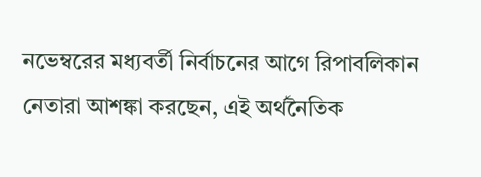নভেম্বরের মধ্যবর্তী নির্বাচনের আগে রিপাবলিকান নেতারা আশঙ্কা করছেন, এই অর্থনৈতিক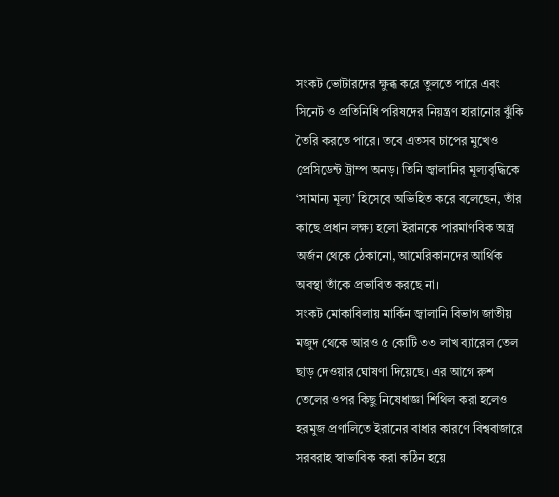সংকট ভোটারদের ক্ষুব্ধ করে তুলতে পারে এবং সিনেট ও প্রতিনিধি পরিষদের নিয়ন্ত্রণ হারানোর ঝুঁকি তৈরি করতে পারে। তবে এতসব চাপের মুখেও প্রেসিডেন্ট ট্রাম্প অনড়। তিনি জ্বালানির মূল্যবৃদ্ধিকে ‘সামান্য মূল্য’ হিসেবে অভিহিত করে বলেছেন, তাঁর কাছে প্রধান লক্ষ্য হলো ইরানকে পারমাণবিক অস্ত্র অর্জন থেকে ঠেকানো, আমেরিকানদের আর্থিক অবস্থা তাঁকে প্রভাবিত করছে না।
সংকট মোকাবিলায় মার্কিন জ্বালানি বিভাগ জাতীয় মজুদ থেকে আরও ৫ কোটি ৩৩ লাখ ব্যারেল তেল ছাড় দেওয়ার ঘোষণা দিয়েছে। এর আগে রুশ তেলের ওপর কিছু নিষেধাজ্ঞা শিথিল করা হলেও হরমুজ প্রণালিতে ইরানের বাধার কারণে বিশ্ববাজারে সরবরাহ স্বাভাবিক করা কঠিন হয়ে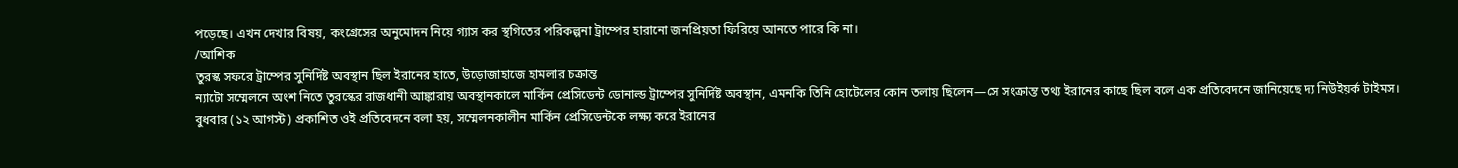পড়েছে। এখন দেখার বিষয়, কংগ্রেসের অনুমোদন নিয়ে গ্যাস কর স্থগিতের পরিকল্পনা ট্রাম্পের হারানো জনপ্রিয়তা ফিরিয়ে আনতে পারে কি না।
/আশিক
তুরস্ক সফরে ট্রাম্পের সুনির্দিষ্ট অবস্থান ছিল ইরানের হাতে, উড়োজাহাজে হামলার চক্রান্ত
ন্যাটো সম্মেলনে অংশ নিতে তুরস্কের রাজধানী আঙ্কারায় অবস্থানকালে মার্কিন প্রেসিডেন্ট ডোনাল্ড ট্রাম্পের সুনির্দিষ্ট অবস্থান, এমনকি তিনি হোটেলের কোন তলায় ছিলেন—সে সংক্রান্ত তথ্য ইরানের কাছে ছিল বলে এক প্রতিবেদনে জানিয়েছে দ্য নিউইয়র্ক টাইমস।
বুধবার (১২ আগস্ট) প্রকাশিত ওই প্রতিবেদনে বলা হয়, সম্মেলনকালীন মার্কিন প্রেসিডেন্টকে লক্ষ্য করে ইরানের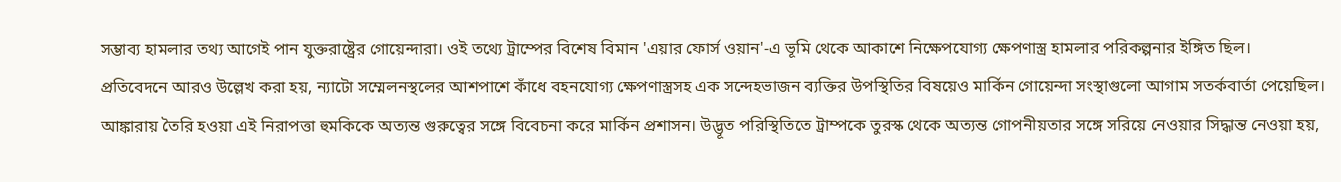সম্ভাব্য হামলার তথ্য আগেই পান যুক্তরাষ্ট্রের গোয়েন্দারা। ওই তথ্যে ট্রাম্পের বিশেষ বিমান 'এয়ার ফোর্স ওয়ান'-এ ভূমি থেকে আকাশে নিক্ষেপযোগ্য ক্ষেপণাস্ত্র হামলার পরিকল্পনার ইঙ্গিত ছিল।
প্রতিবেদনে আরও উল্লেখ করা হয়, ন্যাটো সম্মেলনস্থলের আশপাশে কাঁধে বহনযোগ্য ক্ষেপণাস্ত্রসহ এক সন্দেহভাজন ব্যক্তির উপস্থিতির বিষয়েও মার্কিন গোয়েন্দা সংস্থাগুলো আগাম সতর্কবার্তা পেয়েছিল।
আঙ্কারায় তৈরি হওয়া এই নিরাপত্তা হুমকিকে অত্যন্ত গুরুত্বের সঙ্গে বিবেচনা করে মার্কিন প্রশাসন। উদ্ভূত পরিস্থিতিতে ট্রাম্পকে তুরস্ক থেকে অত্যন্ত গোপনীয়তার সঙ্গে সরিয়ে নেওয়ার সিদ্ধান্ত নেওয়া হয়,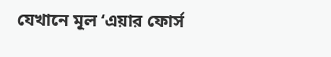যেখানে মূল ‘এয়ার ফোর্স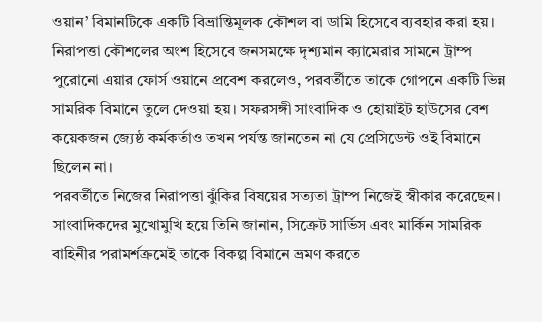ওয়ান’ বিমানটিকে একটি বিভ্রান্তিমূলক কৌশল বা ডামি হিসেবে ব্যবহার করা হয়।
নিরাপত্তা কৌশলের অংশ হিসেবে জনসমক্ষে দৃশ্যমান ক্যামেরার সামনে ট্রাম্প পুরোনো এয়ার ফোর্স ওয়ানে প্রবেশ করলেও, পরবর্তীতে তাকে গোপনে একটি ভিন্ন সামরিক বিমানে তুলে দেওয়া হয়। সফরসঙ্গী সাংবাদিক ও হোয়াইট হাউসের বেশ কয়েকজন জ্যেষ্ঠ কর্মকর্তাও তখন পর্যন্ত জানতেন না যে প্রেসিডেন্ট ওই বিমানে ছিলেন না।
পরবর্তীতে নিজের নিরাপত্তা ঝুঁকির বিষয়ের সত্যতা ট্রাম্প নিজেই স্বীকার করেছেন। সাংবাদিকদের মুখোমুখি হয়ে তিনি জানান, সিক্রেট সার্ভিস এবং মার্কিন সামরিক বাহিনীর পরামর্শক্রমেই তাকে বিকল্প বিমানে ভ্রমণ করতে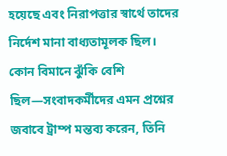হয়েছে এবং নিরাপত্তার স্বার্থে তাদের নির্দেশ মানা বাধ্যতামূলক ছিল।
কোন বিমানে ঝুঁকি বেশি ছিল—সংবাদকর্মীদের এমন প্রশ্নের জবাবে ট্রাম্প মন্তব্য করেন, তিনি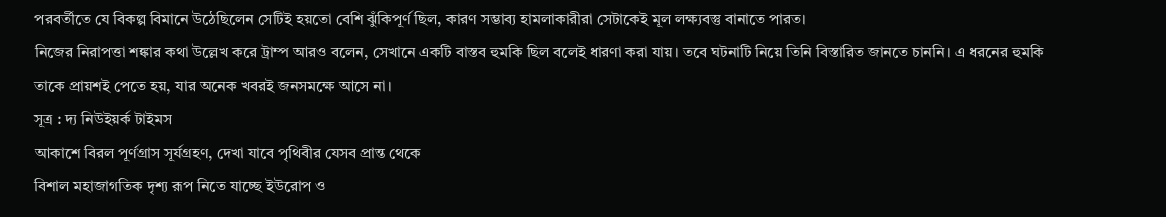পরবর্তীতে যে বিকল্প বিমানে উঠেছিলেন সেটিই হয়তো বেশি ঝুঁকিপূর্ণ ছিল, কারণ সম্ভাব্য হামলাকারীরা সেটাকেই মূল লক্ষ্যবস্তু বানাতে পারত।
নিজের নিরাপত্তা শঙ্কার কথা উল্লেখ করে ট্রাম্প আরও বলেন, সেখানে একটি বাস্তব হুমকি ছিল বলেই ধারণা করা যায়। তবে ঘটনাটি নিয়ে তিনি বিস্তারিত জানতে চাননি। এ ধরনের হুমকি তাকে প্রায়শই পেতে হয়, যার অনেক খবরই জনসমক্ষে আসে না।
সূত্র : দ্য নিউইয়র্ক টাইমস
আকাশে বিরল পূর্ণগ্রাস সূর্যগ্রহণ, দেখা যাবে পৃথিবীর যেসব প্রান্ত থেকে
বিশাল মহাজাগতিক দৃশ্য রূপ নিতে যাচ্ছে ইউরোপ ও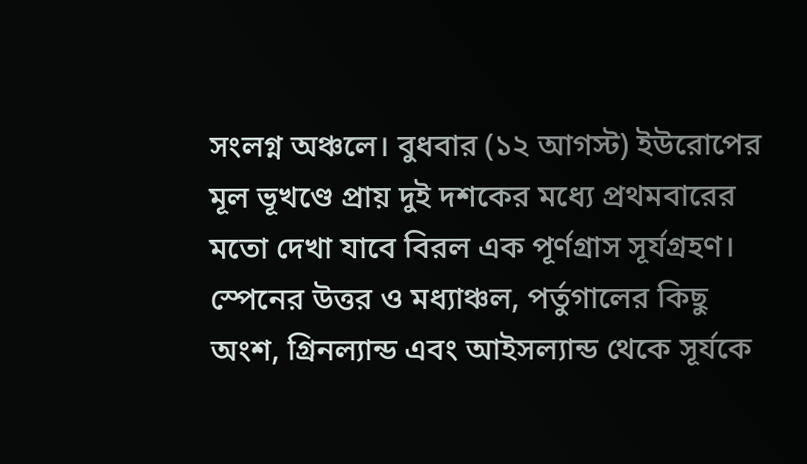সংলগ্ন অঞ্চলে। বুধবার (১২ আগস্ট) ইউরোপের মূল ভূখণ্ডে প্রায় দুই দশকের মধ্যে প্রথমবারের মতো দেখা যাবে বিরল এক পূর্ণগ্রাস সূর্যগ্রহণ। স্পেনের উত্তর ও মধ্যাঞ্চল, পর্তুগালের কিছু অংশ, গ্রিনল্যান্ড এবং আইসল্যান্ড থেকে সূর্যকে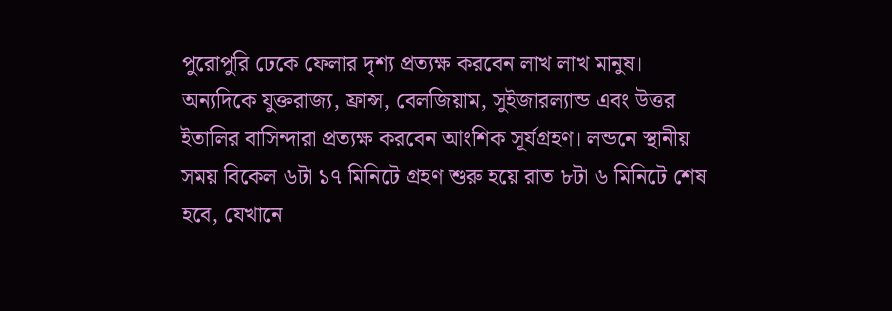পুরোপুরি ঢেকে ফেলার দৃশ্য প্রত্যক্ষ করবেন লাখ লাখ মানুষ।
অন্যদিকে যুক্তরাজ্য, ফ্রান্স, বেলজিয়াম, সুইজারল্যান্ড এবং উত্তর ইতালির বাসিন্দারা প্রত্যক্ষ করবেন আংশিক সূর্যগ্রহণ। লন্ডনে স্থানীয় সময় বিকেল ৬টা ১৭ মিনিটে গ্রহণ শুরু হয়ে রাত ৮টা ৬ মিনিটে শেষ হবে, যেখানে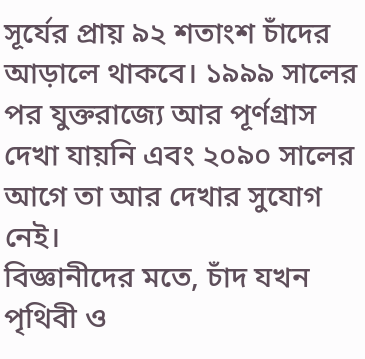সূর্যের প্রায় ৯২ শতাংশ চাঁদের আড়ালে থাকবে। ১৯৯৯ সালের পর যুক্তরাজ্যে আর পূর্ণগ্রাস দেখা যায়নি এবং ২০৯০ সালের আগে তা আর দেখার সুযোগ নেই।
বিজ্ঞানীদের মতে, চাঁদ যখন পৃথিবী ও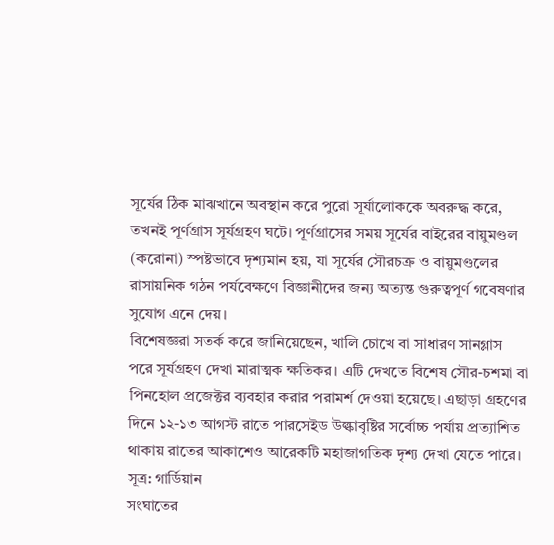সূর্যের ঠিক মাঝখানে অবস্থান করে পুরো সূর্যালোককে অবরুদ্ধ করে, তখনই পূর্ণগ্রাস সূর্যগ্রহণ ঘটে। পূর্ণগ্রাসের সময় সূর্যের বাইরের বায়ুমণ্ডল (করোনা) স্পষ্টভাবে দৃশ্যমান হয়, যা সূর্যের সৌরচক্র ও বায়ুমণ্ডলের রাসায়নিক গঠন পর্যবেক্ষণে বিজ্ঞানীদের জন্য অত্যন্ত গুরুত্বপূর্ণ গবেষণার সুযোগ এনে দেয়।
বিশেষজ্ঞরা সতর্ক করে জানিয়েছেন, খালি চোখে বা সাধারণ সানগ্লাস পরে সূর্যগ্রহণ দেখা মারাত্মক ক্ষতিকর। এটি দেখতে বিশেষ সৌর-চশমা বা পিনহোল প্রজেক্টর ব্যবহার করার পরামর্শ দেওয়া হয়েছে। এছাড়া গ্রহণের দিনে ১২-১৩ আগস্ট রাতে পারসেইড উল্কাবৃষ্টির সর্বোচ্চ পর্যায় প্রত্যাশিত থাকায় রাতের আকাশেও আরেকটি মহাজাগতিক দৃশ্য দেখা যেতে পারে।
সূত্র: গার্ডিয়ান
সংঘাতের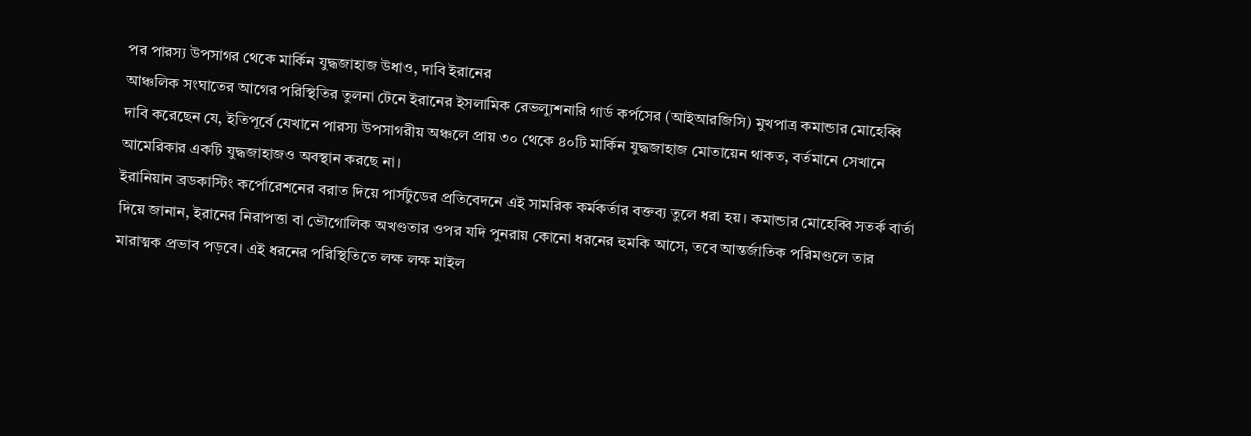পর পারস্য উপসাগর থেকে মার্কিন যুদ্ধজাহাজ উধাও, দাবি ইরানের
আঞ্চলিক সংঘাতের আগের পরিস্থিতির তুলনা টেনে ইরানের ইসলামিক রেভল্যুশনারি গার্ড কর্পসের (আইআরজিসি) মুখপাত্র কমান্ডার মোহেব্বি দাবি করেছেন যে, ইতিপূর্বে যেখানে পারস্য উপসাগরীয় অঞ্চলে প্রায় ৩০ থেকে ৪০টি মার্কিন যুদ্ধজাহাজ মোতায়েন থাকত, বর্তমানে সেখানে আমেরিকার একটি যুদ্ধজাহাজও অবস্থান করছে না।
ইরানিয়ান ব্রডকাস্টিং কর্পোরেশনের বরাত দিয়ে পার্সটুডের প্রতিবেদনে এই সামরিক কর্মকর্তার বক্তব্য তুলে ধরা হয়। কমান্ডার মোহেব্বি সতর্ক বার্তা দিয়ে জানান, ইরানের নিরাপত্তা বা ভৌগোলিক অখণ্ডতার ওপর যদি পুনরায় কোনো ধরনের হুমকি আসে, তবে আন্তর্জাতিক পরিমণ্ডলে তার মারাত্মক প্রভাব পড়বে। এই ধরনের পরিস্থিতিতে লক্ষ লক্ষ মাইল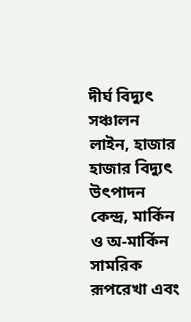দীর্ঘ বিদ্যুৎ সঞ্চালন লাইন, হাজার হাজার বিদ্যুৎ উৎপাদন কেন্দ্র, মার্কিন ও অ-মার্কিন সামরিক রূপরেখা এবং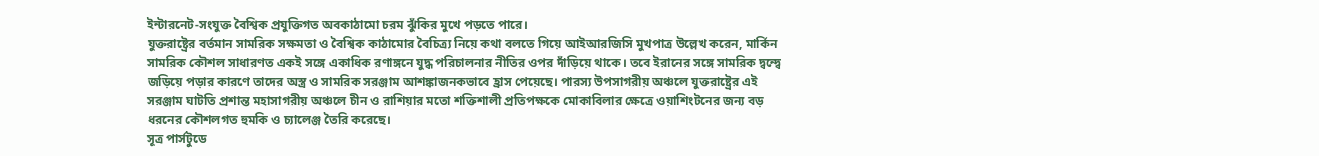ইন্টারনেট-সংযুক্ত বৈশ্বিক প্রযুক্তিগত অবকাঠামো চরম ঝুঁকির মুখে পড়তে পারে।
যুক্তরাষ্ট্রের বর্তমান সামরিক সক্ষমতা ও বৈশ্বিক কাঠামোর বৈচিত্র্য নিয়ে কথা বলতে গিয়ে আইআরজিসি মুখপাত্র উল্লেখ করেন, মার্কিন সামরিক কৌশল সাধারণত একই সঙ্গে একাধিক রণাঙ্গনে যুদ্ধ পরিচালনার নীতির ওপর দাঁড়িয়ে থাকে। তবে ইরানের সঙ্গে সামরিক দ্বন্দ্বে জড়িয়ে পড়ার কারণে তাদের অস্ত্র ও সামরিক সরঞ্জাম আশঙ্কাজনকভাবে হ্রাস পেয়েছে। পারস্য উপসাগরীয় অঞ্চলে যুক্তরাষ্ট্রের এই সরঞ্জাম ঘাটতি প্রশান্ত মহাসাগরীয় অঞ্চলে চীন ও রাশিয়ার মতো শক্তিশালী প্রতিপক্ষকে মোকাবিলার ক্ষেত্রে ওয়াশিংটনের জন্য বড় ধরনের কৌশলগত হুমকি ও চ্যালেঞ্জ তৈরি করেছে।
সূত্র পার্সটুডে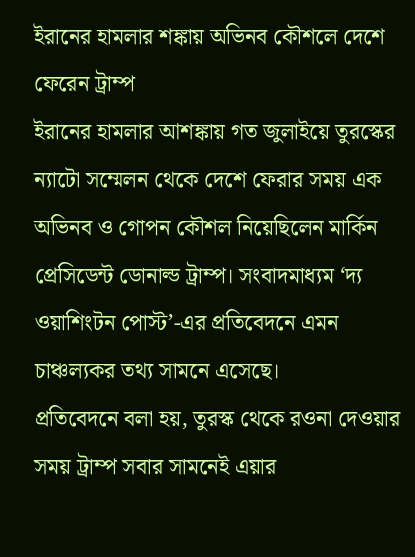ইরানের হামলার শঙ্কায় অভিনব কৌশলে দেশে ফেরেন ট্রাম্প
ইরানের হামলার আশঙ্কায় গত জুলাইয়ে তুরস্কের ন্যাটো সম্মেলন থেকে দেশে ফেরার সময় এক অভিনব ও গোপন কৌশল নিয়েছিলেন মার্কিন প্রেসিডেন্ট ডোনাল্ড ট্রাম্প। সংবাদমাধ্যম ‘দ্য ওয়াশিংটন পোস্ট’-এর প্রতিবেদনে এমন চাঞ্চল্যকর তথ্য সামনে এসেছে।
প্রতিবেদনে বলা হয়, তুরস্ক থেকে রওনা দেওয়ার সময় ট্রাম্প সবার সামনেই এয়ার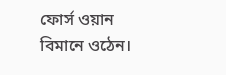ফোর্স ওয়ান বিমানে ওঠেন।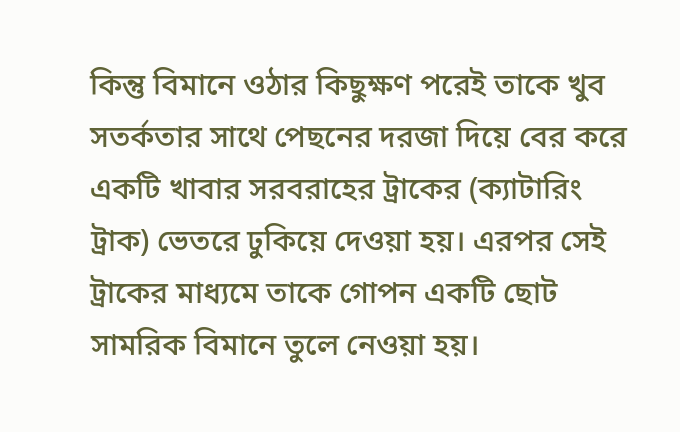কিন্তু বিমানে ওঠার কিছুক্ষণ পরেই তাকে খুব সতর্কতার সাথে পেছনের দরজা দিয়ে বের করে একটি খাবার সরবরাহের ট্রাকের (ক্যাটারিং ট্রাক) ভেতরে ঢুকিয়ে দেওয়া হয়। এরপর সেই ট্রাকের মাধ্যমে তাকে গোপন একটি ছোট সামরিক বিমানে তুলে নেওয়া হয়।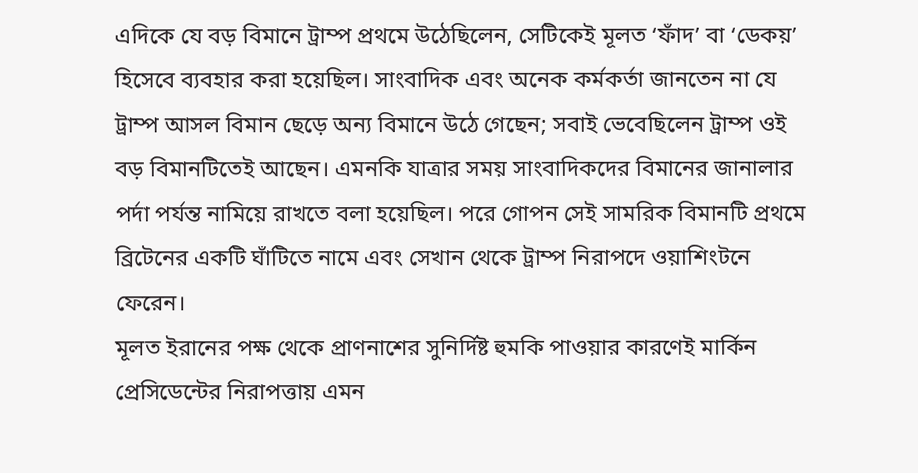এদিকে যে বড় বিমানে ট্রাম্প প্রথমে উঠেছিলেন, সেটিকেই মূলত ‘ফাঁদ’ বা ‘ডেকয়’ হিসেবে ব্যবহার করা হয়েছিল। সাংবাদিক এবং অনেক কর্মকর্তা জানতেন না যে ট্রাম্প আসল বিমান ছেড়ে অন্য বিমানে উঠে গেছেন; সবাই ভেবেছিলেন ট্রাম্প ওই বড় বিমানটিতেই আছেন। এমনকি যাত্রার সময় সাংবাদিকদের বিমানের জানালার পর্দা পর্যন্ত নামিয়ে রাখতে বলা হয়েছিল। পরে গোপন সেই সামরিক বিমানটি প্রথমে ব্রিটেনের একটি ঘাঁটিতে নামে এবং সেখান থেকে ট্রাম্প নিরাপদে ওয়াশিংটনে ফেরেন।
মূলত ইরানের পক্ষ থেকে প্রাণনাশের সুনির্দিষ্ট হুমকি পাওয়ার কারণেই মার্কিন প্রেসিডেন্টের নিরাপত্তায় এমন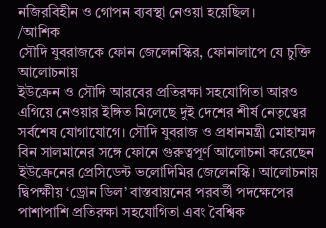নজিরবিহীন ও গোপন ব্যবস্থা নেওয়া হয়েছিল।
/আশিক
সৌদি যুবরাজকে ফোন জেলেনস্কির, ফোনালাপে যে চুক্তি আলোচনায়
ইউক্রেন ও সৌদি আরবের প্রতিরক্ষা সহযোগিতা আরও এগিয়ে নেওয়ার ইঙ্গিত মিলেছে দুই দেশের শীর্ষ নেতৃত্বের সর্বশেষ যোগাযোগে। সৌদি যুবরাজ ও প্রধানমন্ত্রী মোহাম্মদ বিন সালমানের সঙ্গে ফোনে গুরুত্বপূর্ণ আলোচনা করেছেন ইউক্রেনের প্রেসিডেন্ট ভলোদিমির জেলেনস্কি। আলোচনায় দ্বিপক্ষীয় ‘ড্রোন ডিল’ বাস্তবায়নের পরবর্তী পদক্ষেপের পাশাপাশি প্রতিরক্ষা সহযোগিতা এবং বৈশ্বিক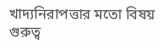খাদ্যনিরাপত্তার মতো বিষয় গুরুত্ব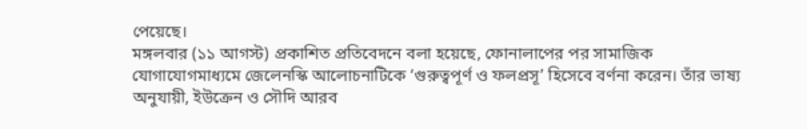পেয়েছে।
মঙ্গলবার (১১ আগস্ট) প্রকাশিত প্রতিবেদনে বলা হয়েছে, ফোনালাপের পর সামাজিক যোগাযোগমাধ্যমে জেলেনস্কি আলোচনাটিকে ‘গুরুত্বপূর্ণ ও ফলপ্রসূ’ হিসেবে বর্ণনা করেন। তাঁর ভাষ্য অনুযায়ী, ইউক্রেন ও সৌদি আরব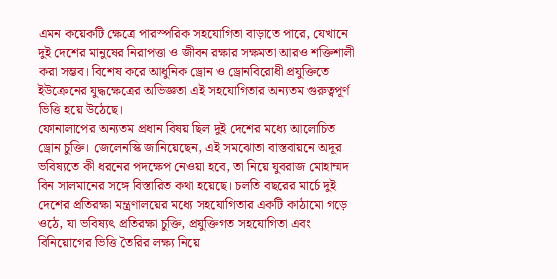এমন কয়েকটি ক্ষেত্রে পারস্পরিক সহযোগিতা বাড়াতে পারে, যেখানে দুই দেশের মানুষের নিরাপত্তা ও জীবন রক্ষার সক্ষমতা আরও শক্তিশালী করা সম্ভব। বিশেষ করে আধুনিক ড্রোন ও ড্রোনবিরোধী প্রযুক্তিতে ইউক্রেনের যুদ্ধক্ষেত্রের অভিজ্ঞতা এই সহযোগিতার অন্যতম গুরুত্বপূর্ণ ভিত্তি হয়ে উঠেছে।
ফোনালাপের অন্যতম প্রধান বিষয় ছিল দুই দেশের মধ্যে আলোচিত ড্রোন চুক্তি। জেলেনস্কি জানিয়েছেন, এই সমঝোতা বাস্তবায়নে অদূর ভবিষ্যতে কী ধরনের পদক্ষেপ নেওয়া হবে, তা নিয়ে যুবরাজ মোহাম্মদ বিন সালমানের সঙ্গে বিস্তারিত কথা হয়েছে। চলতি বছরের মার্চে দুই দেশের প্রতিরক্ষা মন্ত্রণালয়ের মধ্যে সহযোগিতার একটি কাঠামো গড়ে ওঠে, যা ভবিষ্যৎ প্রতিরক্ষা চুক্তি, প্রযুক্তিগত সহযোগিতা এবং বিনিয়োগের ভিত্তি তৈরির লক্ষ্য নিয়ে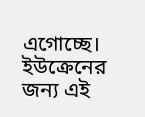এগোচ্ছে।
ইউক্রেনের জন্য এই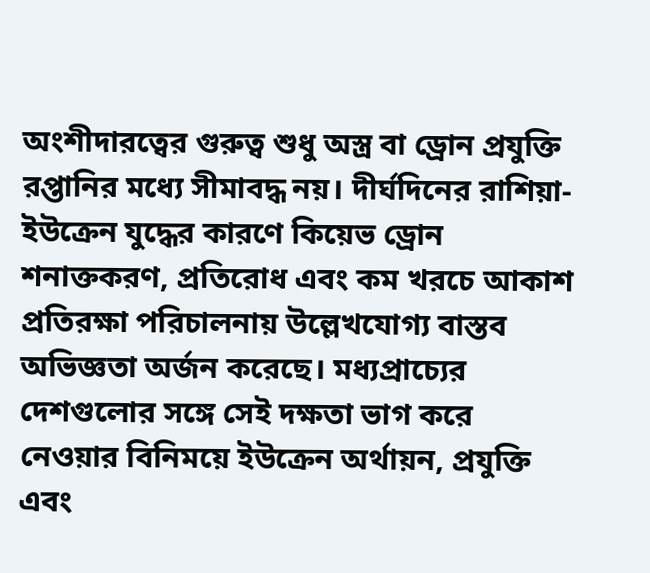অংশীদারত্বের গুরুত্ব শুধু অস্ত্র বা ড্রোন প্রযুক্তি রপ্তানির মধ্যে সীমাবদ্ধ নয়। দীর্ঘদিনের রাশিয়া-ইউক্রেন যুদ্ধের কারণে কিয়েভ ড্রোন শনাক্তকরণ, প্রতিরোধ এবং কম খরচে আকাশ প্রতিরক্ষা পরিচালনায় উল্লেখযোগ্য বাস্তব অভিজ্ঞতা অর্জন করেছে। মধ্যপ্রাচ্যের দেশগুলোর সঙ্গে সেই দক্ষতা ভাগ করে নেওয়ার বিনিময়ে ইউক্রেন অর্থায়ন, প্রযুক্তি এবং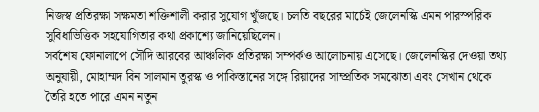নিজস্ব প্রতিরক্ষা সক্ষমতা শক্তিশালী করার সুযোগ খুঁজছে। চলতি বছরের মার্চেই জেলেনস্কি এমন পারস্পরিক সুবিধাভিত্তিক সহযোগিতার কথা প্রকাশ্যে জানিয়েছিলেন।
সর্বশেষ ফোনালাপে সৌদি আরবের আঞ্চলিক প্রতিরক্ষা সম্পর্কও আলোচনায় এসেছে। জেলেনস্কির দেওয়া তথ্য অনুযায়ী, মোহাম্মদ বিন সালমান তুরস্ক ও পাকিস্তানের সঙ্গে রিয়াদের সাম্প্রতিক সমঝোতা এবং সেখান থেকে তৈরি হতে পারে এমন নতুন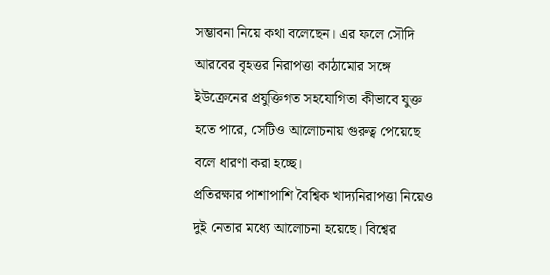সম্ভাবনা নিয়ে কথা বলেছেন। এর ফলে সৌদি আরবের বৃহত্তর নিরাপত্তা কাঠামোর সঙ্গে ইউক্রেনের প্রযুক্তিগত সহযোগিতা কীভাবে যুক্ত হতে পারে, সেটিও আলোচনায় গুরুত্ব পেয়েছে বলে ধারণা করা হচ্ছে।
প্রতিরক্ষার পাশাপাশি বৈশ্বিক খাদ্যনিরাপত্তা নিয়েও দুই নেতার মধ্যে আলোচনা হয়েছে। বিশ্বের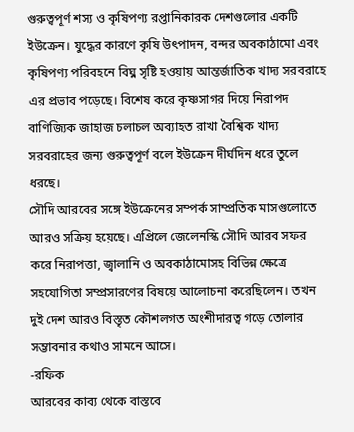গুরুত্বপূর্ণ শস্য ও কৃষিপণ্য রপ্তানিকারক দেশগুলোর একটি ইউক্রেন। যুদ্ধের কারণে কৃষি উৎপাদন, বন্দর অবকাঠামো এবং কৃষিপণ্য পরিবহনে বিঘ্ন সৃষ্টি হওয়ায় আন্তর্জাতিক খাদ্য সরবরাহে এর প্রভাব পড়েছে। বিশেষ করে কৃষ্ণসাগর দিয়ে নিরাপদ বাণিজ্যিক জাহাজ চলাচল অব্যাহত রাখা বৈশ্বিক খাদ্য সরবরাহের জন্য গুরুত্বপূর্ণ বলে ইউক্রেন দীর্ঘদিন ধরে তুলে ধরছে।
সৌদি আরবের সঙ্গে ইউক্রেনের সম্পর্ক সাম্প্রতিক মাসগুলোতে আরও সক্রিয় হয়েছে। এপ্রিলে জেলেনস্কি সৌদি আরব সফর করে নিরাপত্তা, জ্বালানি ও অবকাঠামোসহ বিভিন্ন ক্ষেত্রে সহযোগিতা সম্প্রসারণের বিষয়ে আলোচনা করেছিলেন। তখন দুই দেশ আরও বিস্তৃত কৌশলগত অংশীদারত্ব গড়ে তোলার সম্ভাবনার কথাও সামনে আসে।
-রফিক
আরবের কাব্য থেকে বাস্তবে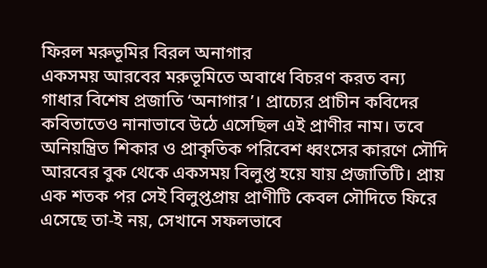ফিরল মরুভূমির বিরল অনাগার
একসময় আরবের মরুভূমিতে অবাধে বিচরণ করত বন্য গাধার বিশেষ প্রজাতি ‘অনাগার’। প্রাচ্যের প্রাচীন কবিদের কবিতাতেও নানাভাবে উঠে এসেছিল এই প্রাণীর নাম। তবে অনিয়ন্ত্রিত শিকার ও প্রাকৃতিক পরিবেশ ধ্বংসের কারণে সৌদি আরবের বুক থেকে একসময় বিলুপ্ত হয়ে যায় প্রজাতিটি। প্রায় এক শতক পর সেই বিলুপ্তপ্রায় প্রাণীটি কেবল সৌদিতে ফিরে এসেছে তা-ই নয়, সেখানে সফলভাবে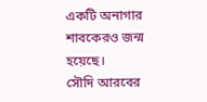একটি অনাগার শাবকেরও জন্ম হয়েছে।
সৌদি আরবের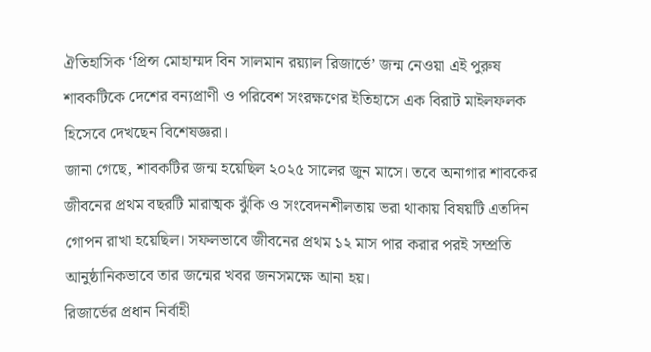ঐতিহাসিক ‘প্রিন্স মোহাম্মদ বিন সালমান রয়্যাল রিজার্ভে’ জন্ম নেওয়া এই পুরুষ শাবকটিকে দেশের বন্যপ্রাণী ও পরিবেশ সংরক্ষণের ইতিহাসে এক বিরাট মাইলফলক হিসেবে দেখছেন বিশেষজ্ঞরা।
জানা গেছে, শাবকটির জন্ম হয়েছিল ২০২৫ সালের জুন মাসে। তবে অনাগার শাবকের জীবনের প্রথম বছরটি মারাত্মক ঝুঁকি ও সংবেদনশীলতায় ভরা থাকায় বিষয়টি এতদিন গোপন রাখা হয়েছিল। সফলভাবে জীবনের প্রথম ১২ মাস পার করার পরই সম্প্রতি আনুষ্ঠানিকভাবে তার জন্মের খবর জনসমক্ষে আনা হয়।
রিজার্ভের প্রধান নির্বাহী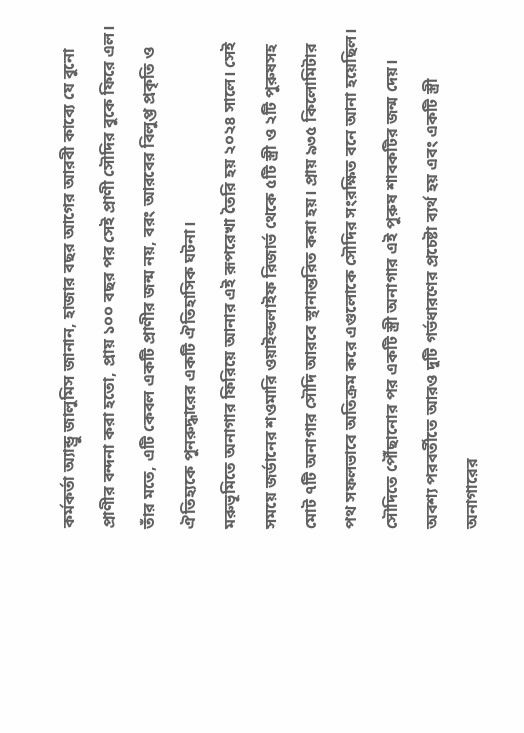কর্মকর্তা অ্যান্ড্রু জালুমিস জানান, হাজার বছর আগের আরবী কাব্যে যে বুনো প্রাণীর বন্দনা করা হতো, প্রায় ১০০ বছর পর সেই প্রাণী সৌদির বুকে ফিরে এল। তাঁর মতে, এটি কেবল একটি প্রাণীর জন্ম নয়, বরং আরবের বিলুপ্ত প্রকৃতি ও ঐতিহ্যকে পুনরুদ্ধারের একটি ঐতিহাসিক ঘটনা।
মরুভূমিতে অনাগার ফিরিয়ে আনার এই রূপরেখা তৈরি হয় ২০২৪ সালে। সেই সময়ে জর্ডানের শওমারি ওয়াইল্ডলাইফ রিজার্ভ থেকে ৫টি স্ত্রী ও ২টি পুরুষসহ মোট ৭টি অনাগার সৌদি আরবে স্থানান্তরিত করা হয়। প্রায় ৯৩৫ কিলোমিটার পথ সফলভাবে অতিক্রম করে এগুলোকে সৌদির সংরক্ষিত বনে আনা হয়েছিল।
সৌদিতে পৌঁছানোর পর একটি স্ত্রী অনাগার এই পুরুষ শাবকটির জন্ম দেয়। অবশ্য পরবর্তীতে আরও দুটি গর্ভধারণের প্রচেষ্টা ব্যর্থ হয় এবং একটি স্ত্রী অনাগারের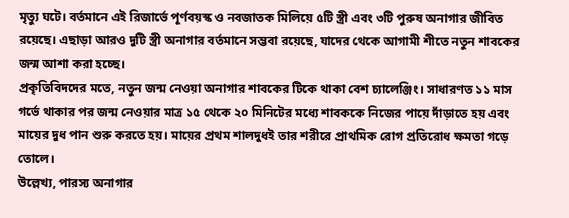মৃত্যু ঘটে। বর্তমানে এই রিজার্ভে পূর্ণবয়স্ক ও নবজাতক মিলিয়ে ৫টি স্ত্রী এবং ৩টি পুরুষ অনাগার জীবিত রয়েছে। এছাড়া আরও দুটি স্ত্রী অনাগার বর্তমানে সম্ভবা রয়েছে, যাদের থেকে আগামী শীতে নতুন শাবকের জন্ম আশা করা হচ্ছে।
প্রকৃতিবিদদের মতে, নতুন জন্ম নেওয়া অনাগার শাবকের টিকে থাকা বেশ চ্যালেঞ্জিং। সাধারণত ১১ মাস গর্ভে থাকার পর জন্ম নেওয়ার মাত্র ১৫ থেকে ২০ মিনিটের মধ্যে শাবককে নিজের পায়ে দাঁড়াতে হয় এবং মায়ের দুধ পান শুরু করতে হয়। মায়ের প্রথম শালদুধই তার শরীরে প্রাথমিক রোগ প্রতিরোধ ক্ষমতা গড়ে তোলে।
উল্লেখ্য, পারস্য অনাগার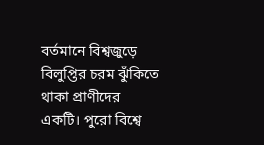বর্তমানে বিশ্বজুড়ে বিলুপ্তির চরম ঝুঁকিতে থাকা প্রাণীদের একটি। পুরো বিশ্বে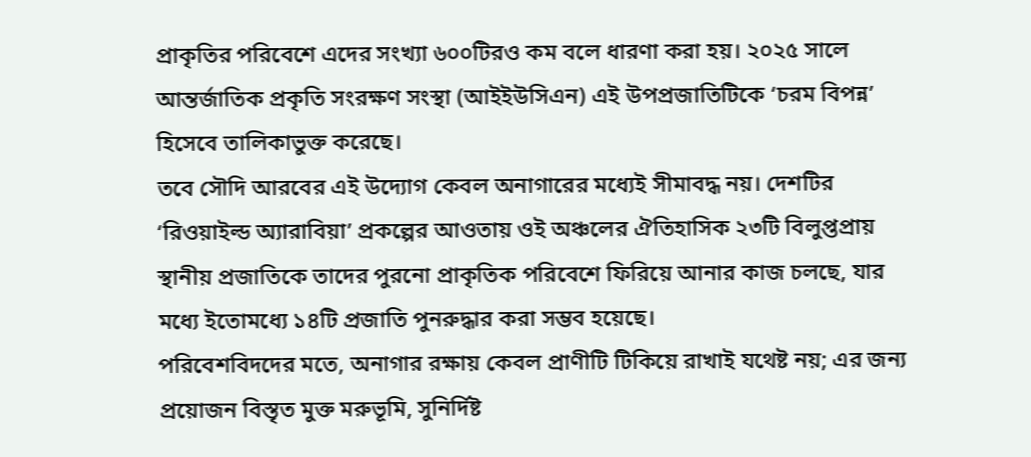প্রাকৃতির পরিবেশে এদের সংখ্যা ৬০০টিরও কম বলে ধারণা করা হয়। ২০২৫ সালে আন্তর্জাতিক প্রকৃতি সংরক্ষণ সংস্থা (আইইউসিএন) এই উপপ্রজাতিটিকে ‘চরম বিপন্ন’ হিসেবে তালিকাভুক্ত করেছে।
তবে সৌদি আরবের এই উদ্যোগ কেবল অনাগারের মধ্যেই সীমাবদ্ধ নয়। দেশটির ‘রিওয়াইল্ড অ্যারাবিয়া’ প্রকল্পের আওতায় ওই অঞ্চলের ঐতিহাসিক ২৩টি বিলুপ্তপ্রায় স্থানীয় প্রজাতিকে তাদের পুরনো প্রাকৃতিক পরিবেশে ফিরিয়ে আনার কাজ চলছে, যার মধ্যে ইতোমধ্যে ১৪টি প্রজাতি পুনরুদ্ধার করা সম্ভব হয়েছে।
পরিবেশবিদদের মতে, অনাগার রক্ষায় কেবল প্রাণীটি টিকিয়ে রাখাই যথেষ্ট নয়; এর জন্য প্রয়োজন বিস্তৃত মুক্ত মরুভূমি, সুনির্দিষ্ট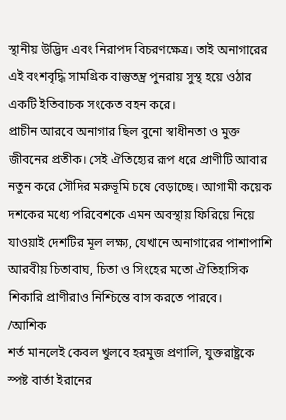স্থানীয় উদ্ভিদ এবং নিরাপদ বিচরণক্ষেত্র। তাই অনাগারের এই বংশবৃদ্ধি সামগ্রিক বাস্তুতন্ত্র পুনরায় সুস্থ হয়ে ওঠার একটি ইতিবাচক সংকেত বহন করে।
প্রাচীন আরবে অনাগার ছিল বুনো স্বাধীনতা ও মুক্ত জীবনের প্রতীক। সেই ঐতিহ্যের রূপ ধরে প্রাণীটি আবার নতুন করে সৌদির মরুভূমি চষে বেড়াচ্ছে। আগামী কয়েক দশকের মধ্যে পরিবেশকে এমন অবস্থায় ফিরিয়ে নিয়ে যাওয়াই দেশটির মূল লক্ষ্য, যেখানে অনাগারের পাশাপাশি আরবীয় চিতাবাঘ, চিতা ও সিংহের মতো ঐতিহাসিক শিকারি প্রাণীরাও নিশ্চিন্তে বাস করতে পারবে।
/আশিক
শর্ত মানলেই কেবল খুলবে হরমুজ প্রণালি, যুক্তরাষ্ট্রকে স্পষ্ট বার্তা ইরানের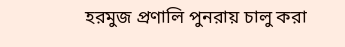হরমুজ প্রণালি পুনরায় চালু করা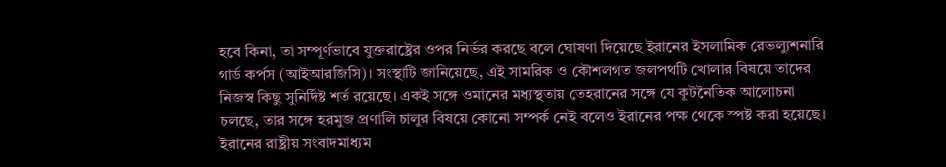হবে কিনা, তা সম্পূর্ণভাবে যুক্তরাষ্ট্রের ওপর নির্ভর করছে বলে ঘোষণা দিয়েছে ইরানের ইসলামিক রেভল্যুশনারি গার্ড কর্পস (আইআরজিসি)। সংস্থাটি জানিয়েছে, এই সামরিক ও কৌশলগত জলপথটি খোলার বিষয়ে তাদের নিজস্ব কিছু সুনির্দিষ্ট শর্ত রয়েছে। একই সঙ্গে ওমানের মধ্যস্থতায় তেহরানের সঙ্গে যে কূটনৈতিক আলোচনা চলছে, তার সঙ্গে হরমুজ প্রণালি চালুর বিষয়ে কোনো সম্পর্ক নেই বলেও ইরানের পক্ষ থেকে স্পষ্ট করা হয়েছে।
ইরানের রাষ্ট্রীয় সংবাদমাধ্যম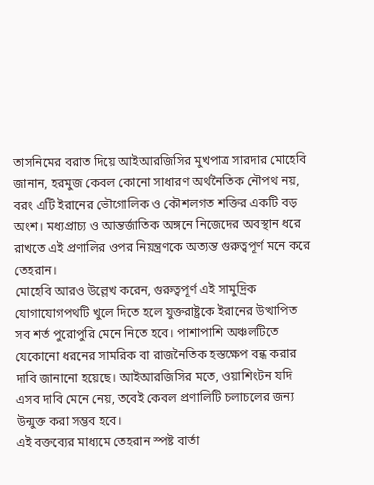তাসনিমের বরাত দিয়ে আইআরজিসির মুখপাত্র সারদার মোহেবি জানান, হরমুজ কেবল কোনো সাধারণ অর্থনৈতিক নৌপথ নয়, বরং এটি ইরানের ভৌগোলিক ও কৌশলগত শক্তির একটি বড় অংশ। মধ্যপ্রাচ্য ও আন্তর্জাতিক অঙ্গনে নিজেদের অবস্থান ধরে রাখতে এই প্রণালির ওপর নিয়ন্ত্রণকে অত্যন্ত গুরুত্বপূর্ণ মনে করে তেহরান।
মোহেবি আরও উল্লেখ করেন, গুরুত্বপূর্ণ এই সামুদ্রিক যোগাযোগপথটি খুলে দিতে হলে যুক্তরাষ্ট্রকে ইরানের উত্থাপিত সব শর্ত পুরোপুরি মেনে নিতে হবে। পাশাপাশি অঞ্চলটিতে যেকোনো ধরনের সামরিক বা রাজনৈতিক হস্তক্ষেপ বন্ধ করার দাবি জানানো হয়েছে। আইআরজিসির মতে, ওয়াশিংটন যদি এসব দাবি মেনে নেয়, তবেই কেবল প্রণালিটি চলাচলের জন্য উন্মুক্ত করা সম্ভব হবে।
এই বক্তব্যের মাধ্যমে তেহরান স্পষ্ট বার্তা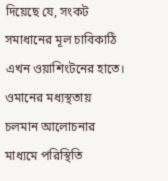দিয়েছে যে, সংকট সমাধানের মূল চাবিকাঠি এখন ওয়াশিংটনের হাতে। ওমানের মধ্যস্থতায় চলমান আলোচনার মাধ্যমে পরিস্থিতি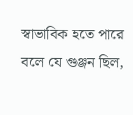স্বাভাবিক হতে পারে বলে যে গুঞ্জন ছিল,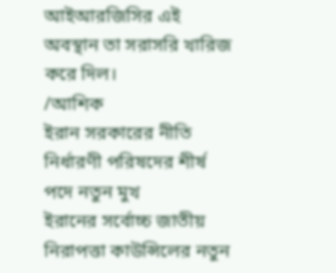আইআরজিসির এই অবস্থান তা সরাসরি খারিজ করে দিল।
/আশিক
ইরান সরকারের নীতি নির্ধারণী পরিষদের শীর্ষ পদে নতুন মুখ
ইরানের সর্বোচ্চ জাতীয় নিরাপত্তা কাউন্সিলের নতুন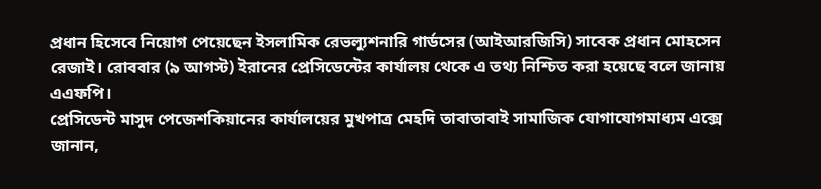প্রধান হিসেবে নিয়োগ পেয়েছেন ইসলামিক রেভল্যুশনারি গার্ডসের (আইআরজিসি) সাবেক প্রধান মোহসেন রেজাই। রোববার (৯ আগস্ট) ইরানের প্রেসিডেন্টের কার্যালয় থেকে এ তথ্য নিশ্চিত করা হয়েছে বলে জানায় এএফপি।
প্রেসিডেন্ট মাসুদ পেজেশকিয়ানের কার্যালয়ের মুখপাত্র মেহদি তাবাতাবাই সামাজিক যোগাযোগমাধ্যম এক্সে জানান,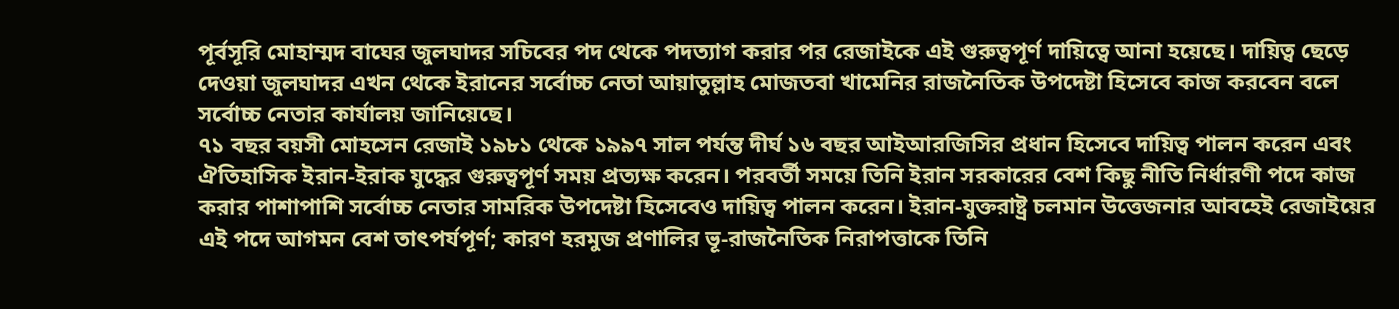পূর্বসূরি মোহাম্মদ বাঘের জুলঘাদর সচিবের পদ থেকে পদত্যাগ করার পর রেজাইকে এই গুরুত্বপূর্ণ দায়িত্বে আনা হয়েছে। দায়িত্ব ছেড়ে দেওয়া জুলঘাদর এখন থেকে ইরানের সর্বোচ্চ নেতা আয়াতুল্লাহ মোজতবা খামেনির রাজনৈতিক উপদেষ্টা হিসেবে কাজ করবেন বলে সর্বোচ্চ নেতার কার্যালয় জানিয়েছে।
৭১ বছর বয়সী মোহসেন রেজাই ১৯৮১ থেকে ১৯৯৭ সাল পর্যন্ত দীর্ঘ ১৬ বছর আইআরজিসির প্রধান হিসেবে দায়িত্ব পালন করেন এবং ঐতিহাসিক ইরান-ইরাক যুদ্ধের গুরুত্বপূর্ণ সময় প্রত্যক্ষ করেন। পরবর্তী সময়ে তিনি ইরান সরকারের বেশ কিছু নীতি নির্ধারণী পদে কাজ করার পাশাপাশি সর্বোচ্চ নেতার সামরিক উপদেষ্টা হিসেবেও দায়িত্ব পালন করেন। ইরান-যুক্তরাষ্ট্র চলমান উত্তেজনার আবহেই রেজাইয়ের এই পদে আগমন বেশ তাৎপর্যপূর্ণ; কারণ হরমুজ প্রণালির ভূ-রাজনৈতিক নিরাপত্তাকে তিনি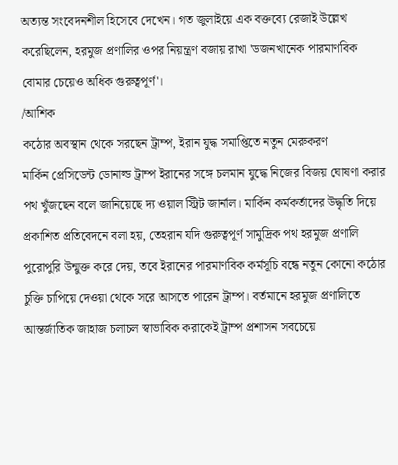অত্যন্ত সংবেদনশীল হিসেবে দেখেন। গত জুলাইয়ে এক বক্তব্যে রেজাই উল্লেখ করেছিলেন, হরমুজ প্রণালির ওপর নিয়ন্ত্রণ বজায় রাখা 'ডজনখানেক পারমাণবিক বোমার চেয়েও অধিক গুরুত্বপূর্ণ'।
/আশিক
কঠোর অবস্থান থেকে সরছেন ট্রাম্প, ইরান যুদ্ধ সমাপ্তিতে নতুন মেরুকরণ
মার্কিন প্রেসিডেন্ট ডোনাল্ড ট্রাম্প ইরানের সঙ্গে চলমান যুদ্ধে নিজের বিজয় ঘোষণা করার পথ খুঁজছেন বলে জানিয়েছে দ্য ওয়াল স্ট্রিট জার্নাল। মার্কিন কর্মকর্তাদের উদ্ধৃতি দিয়ে প্রকাশিত প্রতিবেদনে বলা হয়, তেহরান যদি গুরুত্বপূর্ণ সামুদ্রিক পথ হরমুজ প্রণালি পুরোপুরি উন্মুক্ত করে দেয়, তবে ইরানের পারমাণবিক কর্মসূচি বন্ধে নতুন কোনো কঠোর চুক্তি চাপিয়ে দেওয়া থেকে সরে আসতে পারেন ট্রাম্প। বর্তমানে হরমুজ প্রণালিতে আন্তর্জাতিক জাহাজ চলাচল স্বাভাবিক করাকেই ট্রাম্প প্রশাসন সবচেয়ে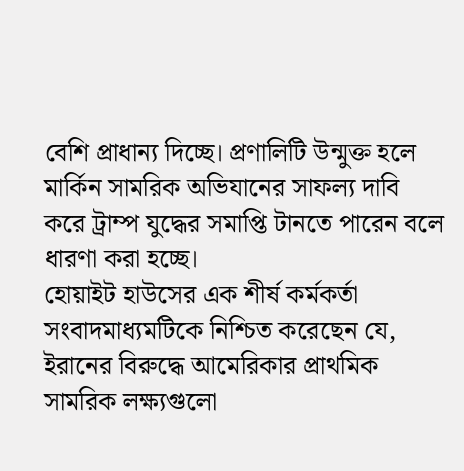বেশি প্রাধান্য দিচ্ছে। প্রণালিটি উন্মুক্ত হলে মার্কিন সামরিক অভিযানের সাফল্য দাবি করে ট্রাম্প যুদ্ধের সমাপ্তি টানতে পারেন বলে ধারণা করা হচ্ছে।
হোয়াইট হাউসের এক শীর্ষ কর্মকর্তা সংবাদমাধ্যমটিকে নিশ্চিত করেছেন যে, ইরানের বিরুদ্ধে আমেরিকার প্রাথমিক সামরিক লক্ষ্যগুলো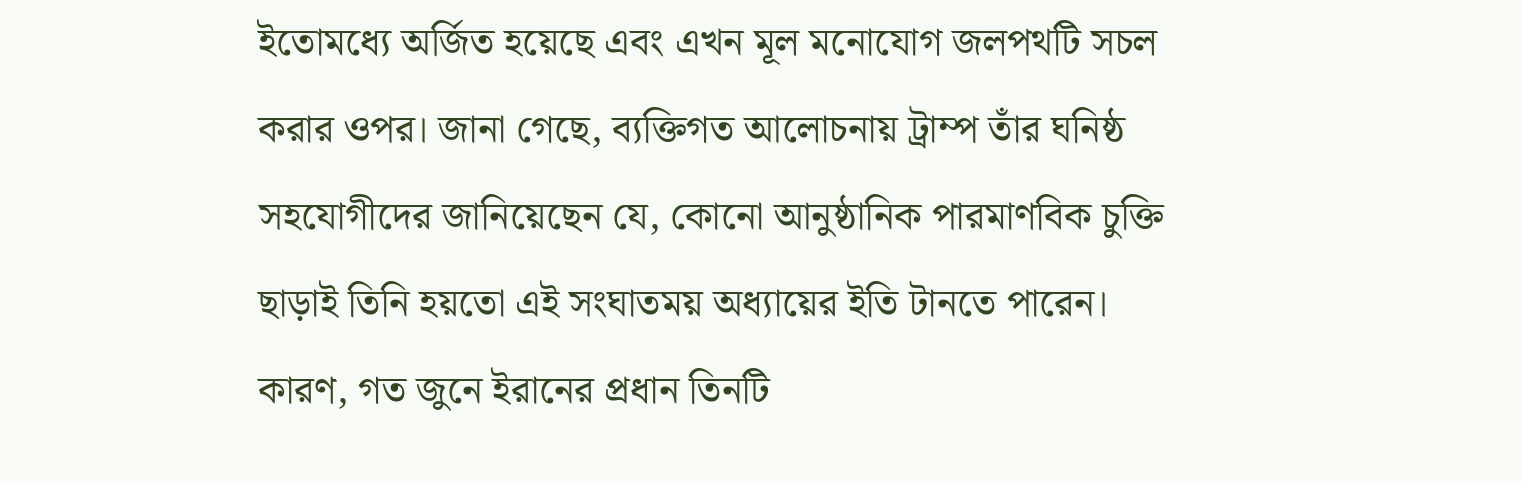ইতোমধ্যে অর্জিত হয়েছে এবং এখন মূল মনোযোগ জলপথটি সচল করার ওপর। জানা গেছে, ব্যক্তিগত আলোচনায় ট্রাম্প তাঁর ঘনিষ্ঠ সহযোগীদের জানিয়েছেন যে, কোনো আনুষ্ঠানিক পারমাণবিক চুক্তি ছাড়াই তিনি হয়তো এই সংঘাতময় অধ্যায়ের ইতি টানতে পারেন। কারণ, গত জুনে ইরানের প্রধান তিনটি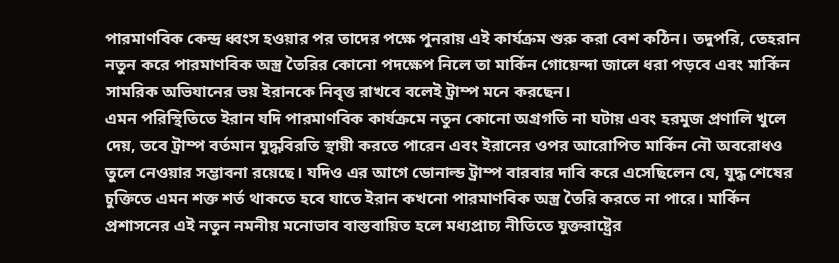পারমাণবিক কেন্দ্র ধ্বংস হওয়ার পর তাদের পক্ষে পুনরায় এই কার্যক্রম শুরু করা বেশ কঠিন। তদুপরি, তেহরান নতুন করে পারমাণবিক অস্ত্র তৈরির কোনো পদক্ষেপ নিলে তা মার্কিন গোয়েন্দা জালে ধরা পড়বে এবং মার্কিন সামরিক অভিযানের ভয় ইরানকে নিবৃত্ত রাখবে বলেই ট্রাম্প মনে করছেন।
এমন পরিস্থিতিতে ইরান যদি পারমাণবিক কার্যক্রমে নতুন কোনো অগ্রগতি না ঘটায় এবং হরমুজ প্রণালি খুলে দেয়, তবে ট্রাম্প বর্তমান যুদ্ধবিরতি স্থায়ী করতে পারেন এবং ইরানের ওপর আরোপিত মার্কিন নৌ অবরোধও তুলে নেওয়ার সম্ভাবনা রয়েছে। যদিও এর আগে ডোনাল্ড ট্রাম্প বারবার দাবি করে এসেছিলেন যে, যুদ্ধ শেষের চুক্তিতে এমন শক্ত শর্ত থাকতে হবে যাতে ইরান কখনো পারমাণবিক অস্ত্র তৈরি করতে না পারে। মার্কিন প্রশাসনের এই নতুন নমনীয় মনোভাব বাস্তবায়িত হলে মধ্যপ্রাচ্য নীতিতে যুক্তরাষ্ট্রের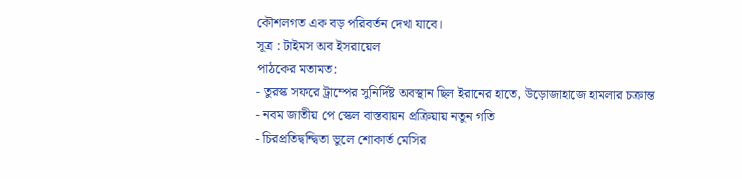কৌশলগত এক বড় পরিবর্তন দেখা যাবে।
সূত্র : টাইমস অব ইসরায়েল
পাঠকের মতামত:
- তুরস্ক সফরে ট্রাম্পের সুনির্দিষ্ট অবস্থান ছিল ইরানের হাতে, উড়োজাহাজে হামলার চক্রান্ত
- নবম জাতীয় পে স্কেল বাস্তবায়ন প্রক্রিয়ায় নতুন গতি
- চিরপ্রতিদ্বন্দ্বিতা ভুলে শোকার্ত মেসির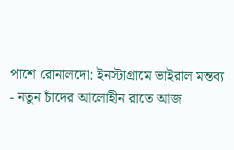পাশে রোনালদো: ইনস্টাগ্রামে ভাইরাল মন্তব্য
- নতুন চাঁদের আলোহীন রাতে আজ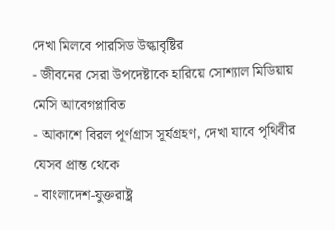দেখা মিলবে পারসিড উল্কাবৃষ্টির
- জীবনের সেরা উপদেষ্টাকে হারিয়ে সোশ্যাল মিডিয়ায় মেসি আবেগপ্লাবিত
- আকাশে বিরল পূর্ণগ্রাস সূর্যগ্রহণ, দেখা যাবে পৃথিবীর যেসব প্রান্ত থেকে
- বাংলাদেশ-যুক্তরাষ্ট্র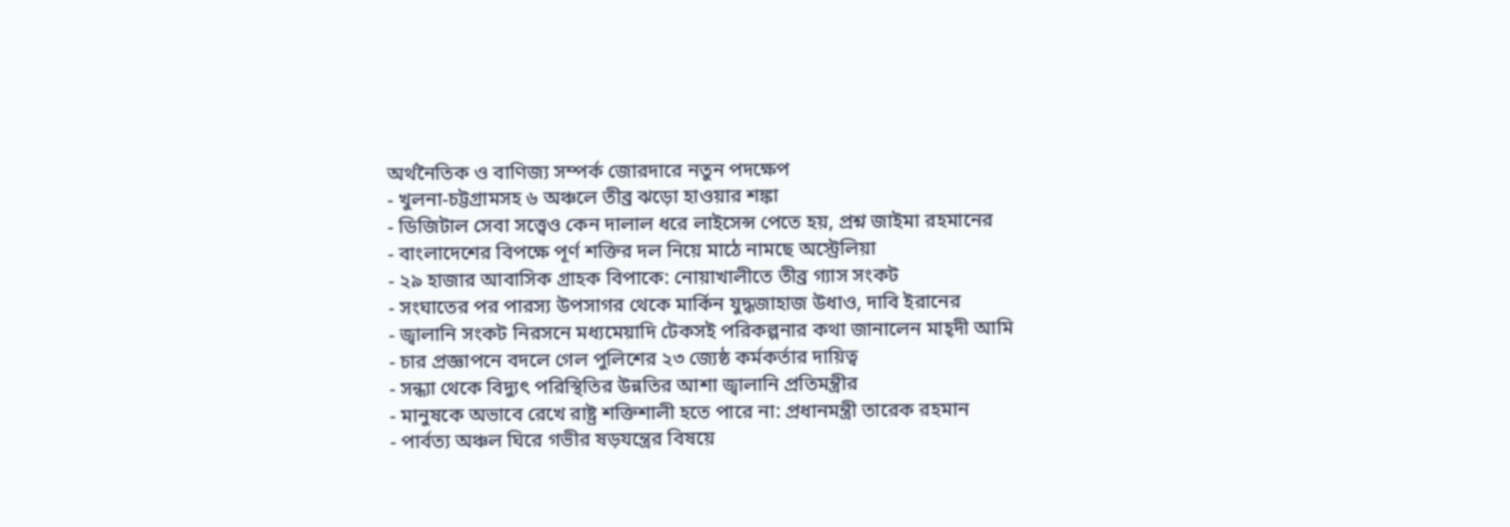অর্থনৈতিক ও বাণিজ্য সম্পর্ক জোরদারে নতুন পদক্ষেপ
- খুলনা-চট্টগ্রামসহ ৬ অঞ্চলে তীব্র ঝড়ো হাওয়ার শঙ্কা
- ডিজিটাল সেবা সত্ত্বেও কেন দালাল ধরে লাইসেন্স পেতে হয়, প্রশ্ন জাইমা রহমানের
- বাংলাদেশের বিপক্ষে পূর্ণ শক্তির দল নিয়ে মাঠে নামছে অস্ট্রেলিয়া
- ২৯ হাজার আবাসিক গ্রাহক বিপাকে: নোয়াখালীতে তীব্র গ্যাস সংকট
- সংঘাতের পর পারস্য উপসাগর থেকে মার্কিন যুদ্ধজাহাজ উধাও, দাবি ইরানের
- জ্বালানি সংকট নিরসনে মধ্যমেয়াদি টেকসই পরিকল্পনার কথা জানালেন মাহ্দী আমি
- চার প্রজ্ঞাপনে বদলে গেল পুলিশের ২৩ জ্যেষ্ঠ কর্মকর্তার দায়িত্ব
- সন্ধ্যা থেকে বিদ্যুৎ পরিস্থিতির উন্নতির আশা জ্বালানি প্রতিমন্ত্রীর
- মানুষকে অভাবে রেখে রাষ্ট্র শক্তিশালী হতে পারে না: প্রধানমন্ত্রী তারেক রহমান
- পার্বত্য অঞ্চল ঘিরে গভীর ষড়যন্ত্রের বিষয়ে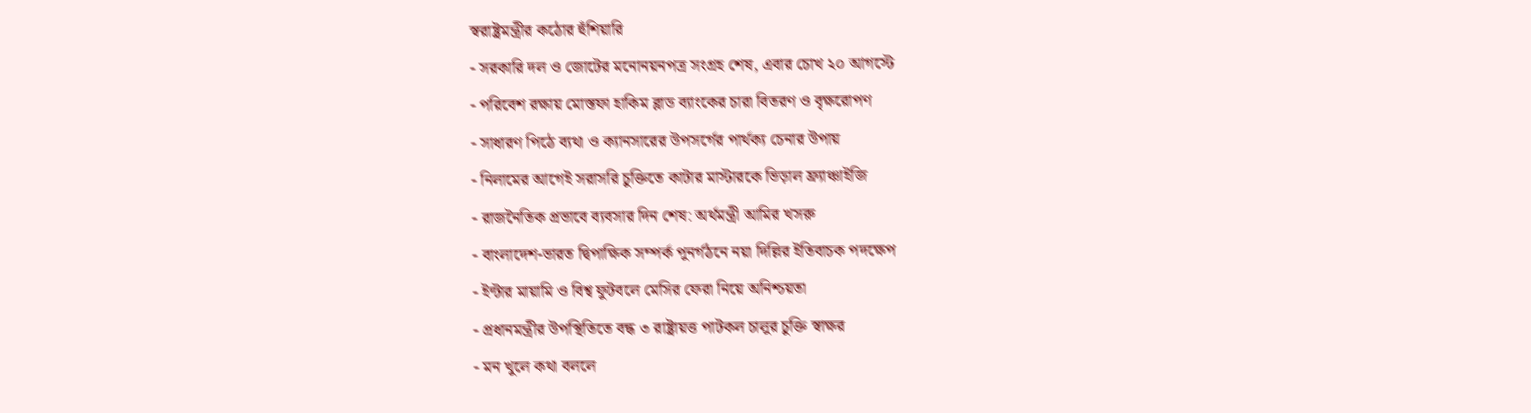স্বরাষ্ট্রমন্ত্রীর কঠোর হুঁশিয়ারি
- সরকারি দল ও জোটের মনোনয়নপত্র সংগ্রহ শেষ, এবার চোখ ২০ আগস্টে
- পরিবেশ রক্ষায় মোস্তফা হাকিম ব্লাড ব্যাংকের চারা বিতরণ ও বৃক্ষরোপণ
- সাধারণ পিঠে ব্যথা ও ক্যানসারের উপসর্গের পার্থক্য চেনার উপায়
- নিলামের আগেই সরাসরি চুক্তিতে কাটার মাস্টারকে ভিড়াল ফ্র্যাঞ্চাইজি
- রাজনৈতিক প্রভাবে ব্যবসার দিন শেষ: অর্থমন্ত্রী আমির খসরু
- বাংলাদেশ-ভারত দ্বিপাক্ষিক সম্পর্ক পুনর্গঠনে নয়া দিল্লির ইতিবাচক পদক্ষেপ
- ইন্টার মায়ামি ও বিশ্ব ফুটবলে মেসির ফেরা নিয়ে অনিশ্চয়তা
- প্রধানমন্ত্রীর উপস্থিতিতে বন্ধ ৩ রাষ্ট্রায়ত্ত পাটকল চালুর চুক্তি স্বাক্ষর
- মন খুলে কথা বললে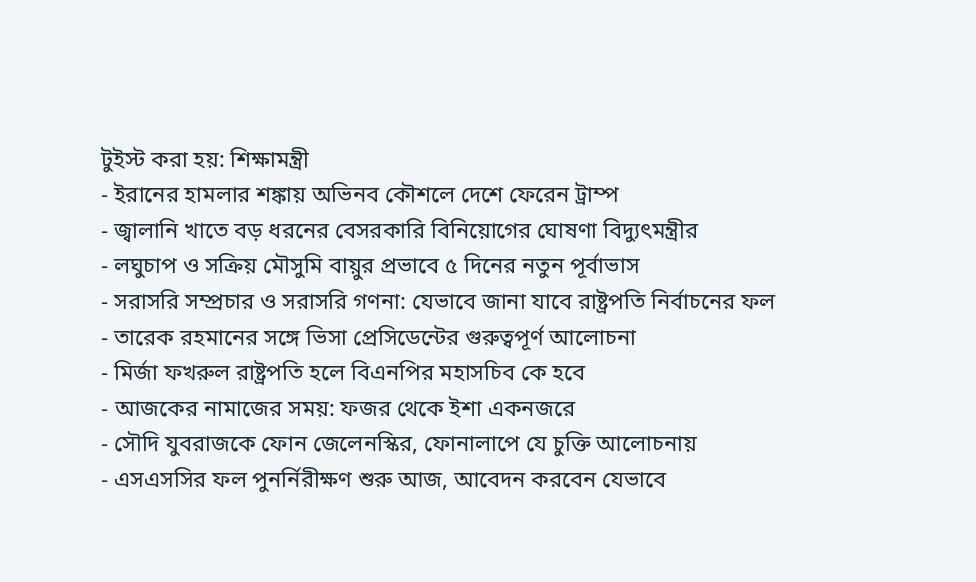টুইস্ট করা হয়: শিক্ষামন্ত্রী
- ইরানের হামলার শঙ্কায় অভিনব কৌশলে দেশে ফেরেন ট্রাম্প
- জ্বালানি খাতে বড় ধরনের বেসরকারি বিনিয়োগের ঘোষণা বিদ্যুৎমন্ত্রীর
- লঘুচাপ ও সক্রিয় মৌসুমি বায়ুর প্রভাবে ৫ দিনের নতুন পূর্বাভাস
- সরাসরি সম্প্রচার ও সরাসরি গণনা: যেভাবে জানা যাবে রাষ্ট্রপতি নির্বাচনের ফল
- তারেক রহমানের সঙ্গে ভিসা প্রেসিডেন্টের গুরুত্বপূর্ণ আলোচনা
- মির্জা ফখরুল রাষ্ট্রপতি হলে বিএনপির মহাসচিব কে হবে
- আজকের নামাজের সময়: ফজর থেকে ইশা একনজরে
- সৌদি যুবরাজকে ফোন জেলেনস্কির, ফোনালাপে যে চুক্তি আলোচনায়
- এসএসসির ফল পুনর্নিরীক্ষণ শুরু আজ, আবেদন করবেন যেভাবে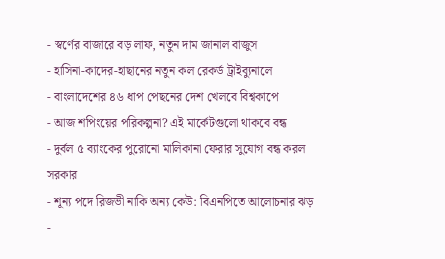- স্বর্ণের বাজারে বড় লাফ, নতুন দাম জানাল বাজুস
- হাসিনা-কাদের-হাছানের নতুন কল রেকর্ড ট্রাইব্যুনালে
- বাংলাদেশের ৪৬ ধাপ পেছনের দেশ খেলবে বিশ্বকাপে
- আজ শপিংয়ের পরিকল্পনা? এই মার্কেটগুলো থাকবে বন্ধ
- দুর্বল ৫ ব্যাংকের পুরোনো মালিকানা ফেরার সুযোগ বন্ধ করল সরকার
- শূন্য পদে রিজভী নাকি অন্য কেউ: বিএনপিতে আলোচনার ঝড়
-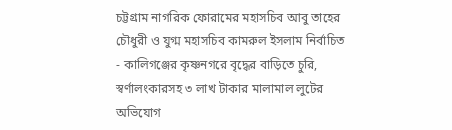চট্টগ্রাম নাগরিক ফোরামের মহাসচিব আবু তাহের চৌধুরী ও যুগ্ম মহাসচিব কামরুল ইসলাম নির্বাচিত
- কালিগঞ্জের কৃষ্ণনগরে বৃদ্ধের বাড়িতে চুরি, স্বর্ণালংকারসহ ৩ লাখ টাকার মালামাল লুটের অভিযোগ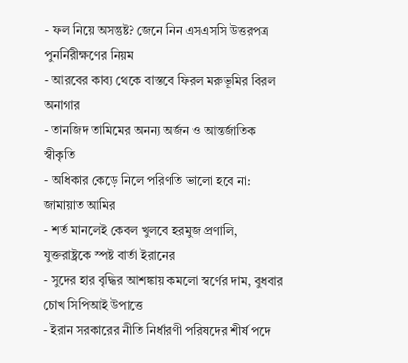- ফল নিয়ে অসন্তুষ্ট? জেনে নিন এসএসসি উত্তরপত্র পুনর্নিরীক্ষণের নিয়ম
- আরবের কাব্য থেকে বাস্তবে ফিরল মরুভূমির বিরল অনাগার
- তানজিদ তামিমের অনন্য অর্জন ও আন্তর্জাতিক স্বীকৃতি
- অধিকার কেড়ে নিলে পরিণতি ভালো হবে না: জামায়াত আমির
- শর্ত মানলেই কেবল খুলবে হরমুজ প্রণালি, যুক্তরাষ্ট্রকে স্পষ্ট বার্তা ইরানের
- সুদের হার বৃদ্ধির আশঙ্কায় কমলো স্বর্ণের দাম, বুধবার চোখ সিপিআই উপাত্তে
- ইরান সরকারের নীতি নির্ধারণী পরিষদের শীর্ষ পদে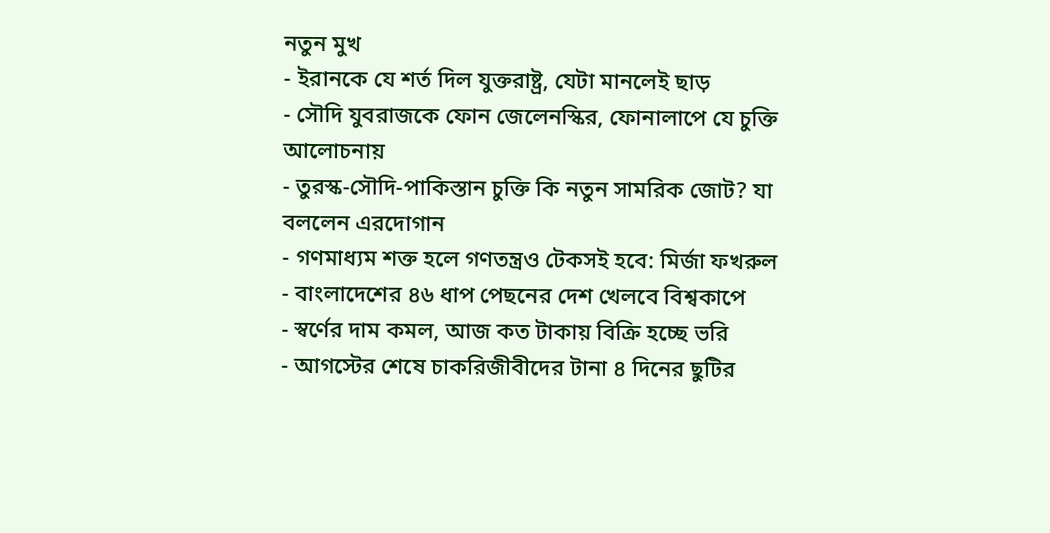নতুন মুখ
- ইরানকে যে শর্ত দিল যুক্তরাষ্ট্র, যেটা মানলেই ছাড়
- সৌদি যুবরাজকে ফোন জেলেনস্কির, ফোনালাপে যে চুক্তি আলোচনায়
- তুরস্ক-সৌদি-পাকিস্তান চুক্তি কি নতুন সামরিক জোট? যা বললেন এরদোগান
- গণমাধ্যম শক্ত হলে গণতন্ত্রও টেকসই হবে: মির্জা ফখরুল
- বাংলাদেশের ৪৬ ধাপ পেছনের দেশ খেলবে বিশ্বকাপে
- স্বর্ণের দাম কমল, আজ কত টাকায় বিক্রি হচ্ছে ভরি
- আগস্টের শেষে চাকরিজীবীদের টানা ৪ দিনের ছুটির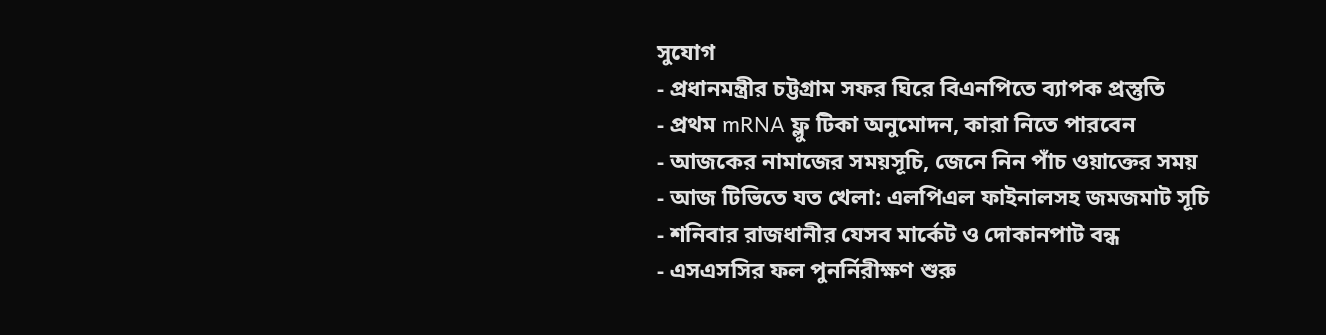সুযোগ
- প্রধানমন্ত্রীর চট্টগ্রাম সফর ঘিরে বিএনপিতে ব্যাপক প্রস্তুতি
- প্রথম mRNA ফ্লু টিকা অনুমোদন, কারা নিতে পারবেন
- আজকের নামাজের সময়সূচি, জেনে নিন পাঁচ ওয়াক্তের সময়
- আজ টিভিতে যত খেলা: এলপিএল ফাইনালসহ জমজমাট সূচি
- শনিবার রাজধানীর যেসব মার্কেট ও দোকানপাট বন্ধ
- এসএসসির ফল পুনর্নিরীক্ষণ শুরু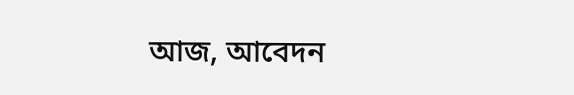আজ, আবেদন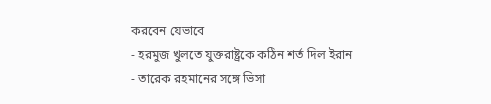করবেন যেভাবে
- হরমুজ খুলতে যুক্তরাষ্ট্রকে কঠিন শর্ত দিল ইরান
- তারেক রহমানের সঙ্গে ভিসা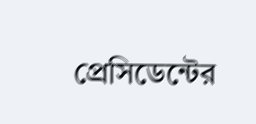প্রেসিডেন্টের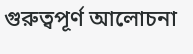গুরুত্বপূর্ণ আলোচনা